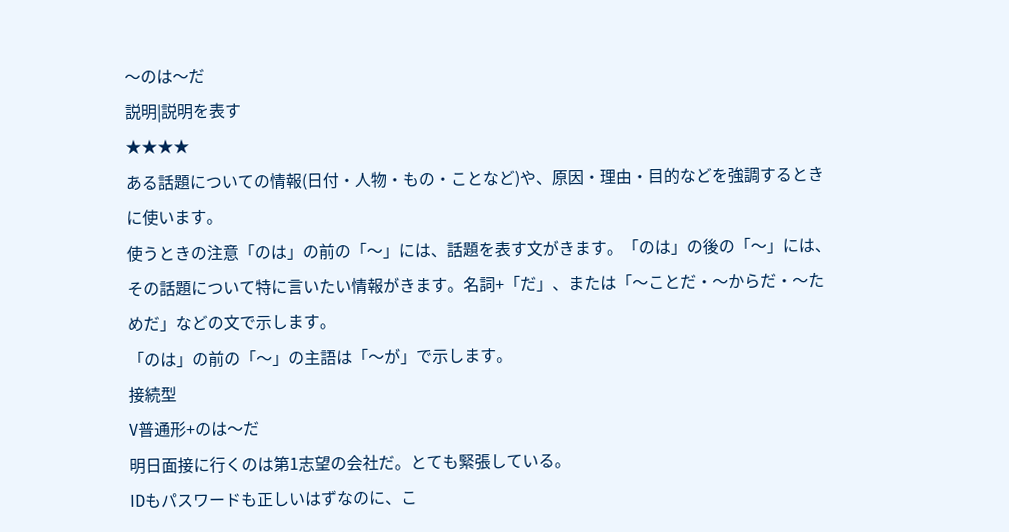〜のは〜だ
説明|説明を表す
★★★★
ある話題についての情報(日付・人物・もの・ことなど)や、原因・理由・目的などを強調するときに使います。
使うときの注意「のは」の前の「〜」には、話題を表す文がきます。「のは」の後の「〜」には、その話題について特に言いたい情報がきます。名詞+「だ」、または「〜ことだ・〜からだ・〜ためだ」などの文で示します。
「のは」の前の「〜」の主語は「〜が」で示します。
接続型
V普通形+のは〜だ
明日面接に行くのは第1志望の会社だ。とても緊張している。
IDもパスワードも正しいはずなのに、こ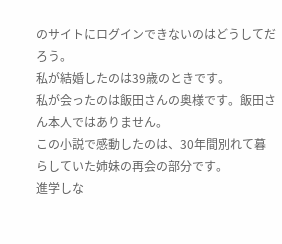のサイトにログインできないのはどうしてだろう。
私が結婚したのは39歳のときです。
私が会ったのは飯田さんの奥様です。飯田さん本人ではありません。
この小説で感動したのは、30年間別れて暮らしていた姉妹の再会の部分です。
進学しな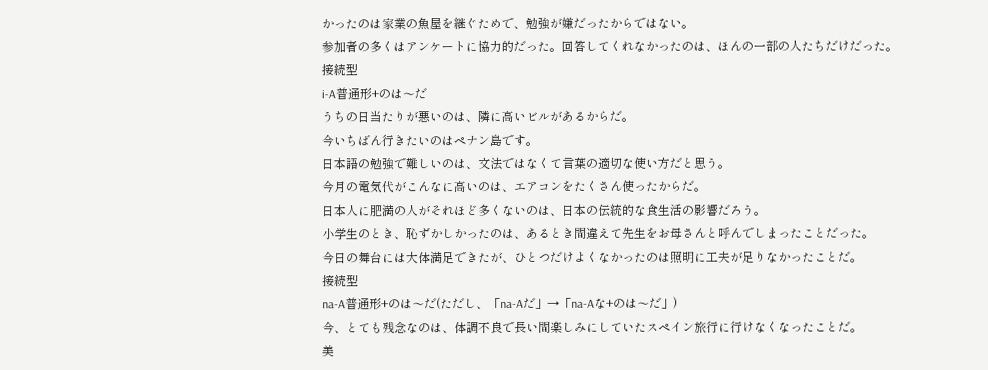かったのは家業の魚屋を継ぐためで、勉強が嫌だったからではない。
参加者の多くはアンケートに協力的だった。回答してくれなかったのは、ほんの一部の人たちだけだった。
接続型
i-A普通形+のは〜だ
うちの日当たりが悪いのは、隣に高いビルがあるからだ。
今いちばん行きたいのはペナン島です。
日本語の勉強で難しいのは、文法ではなくて言葉の適切な使い方だと思う。
今月の電気代がこんなに高いのは、エアコンをたくさん使ったからだ。
日本人に肥満の人がそれほど多くないのは、日本の伝統的な食生活の影響だろう。
小学生のとき、恥ずかしかったのは、あるとき間違えて先生をお母さんと呼んでしまったことだった。
今日の舞台には大体満足できたが、ひとつだけよくなかったのは照明に工夫が足りなかったことだ。
接続型
na-A普通形+のは〜だ(ただし、「na-Aだ」→「na-Aな+のは〜だ」)
今、とても残念なのは、体調不良で長い間楽しみにしていたスペイン旅行に行けなくなったことだ。
美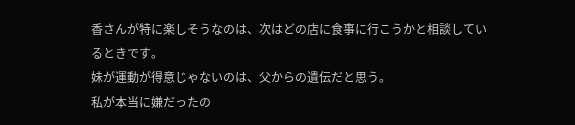香さんが特に楽しそうなのは、次はどの店に食事に行こうかと相談しているときです。
妹が運動が得意じゃないのは、父からの遺伝だと思う。
私が本当に嫌だったの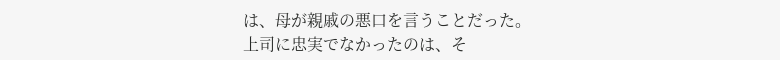は、母が親戚の悪口を言うことだった。
上司に忠実でなかったのは、そ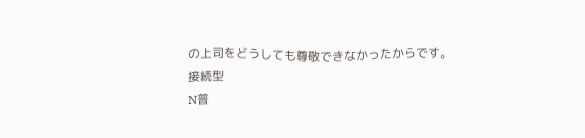の上司をどうしても尊敬できなかったからです。
接続型
N普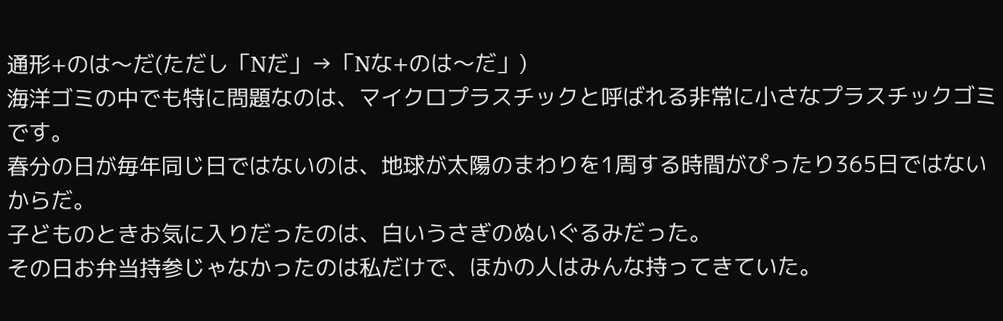通形+のは〜だ(ただし「Nだ」→「Nな+のは〜だ」)
海洋ゴミの中でも特に問題なのは、マイクロプラスチックと呼ばれる非常に小さなプラスチックゴミです。
春分の日が毎年同じ日ではないのは、地球が太陽のまわりを1周する時間がぴったり365日ではないからだ。
子どものときお気に入りだったのは、白いうさぎのぬいぐるみだった。
その日お弁当持参じゃなかったのは私だけで、ほかの人はみんな持ってきていた。